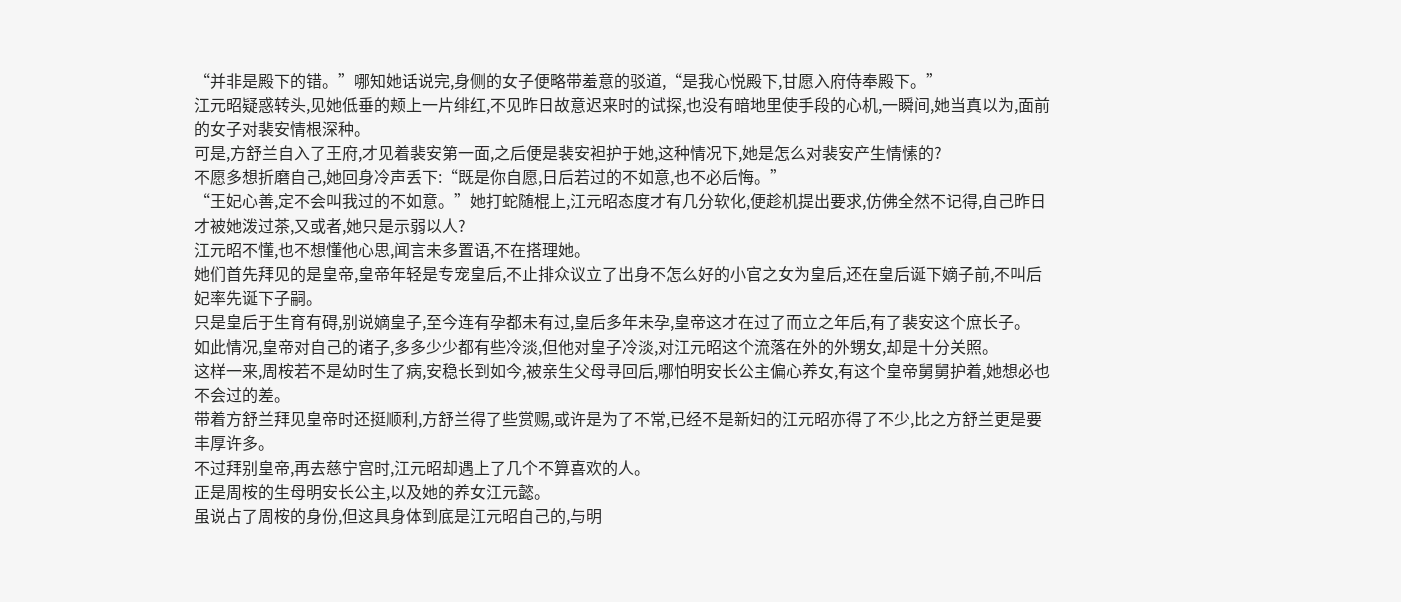“并非是殿下的错。”哪知她话说完,身侧的女子便略带羞意的驳道,“是我心悦殿下,甘愿入府侍奉殿下。”
江元昭疑惑转头,见她低垂的颊上一片绯红,不见昨日故意迟来时的试探,也没有暗地里使手段的心机,一瞬间,她当真以为,面前的女子对裴安情根深种。
可是,方舒兰自入了王府,才见着裴安第一面,之后便是裴安袒护于她,这种情况下,她是怎么对裴安产生情愫的?
不愿多想折磨自己,她回身冷声丢下:“既是你自愿,日后若过的不如意,也不必后悔。”
“王妃心善,定不会叫我过的不如意。”她打蛇随棍上,江元昭态度才有几分软化,便趁机提出要求,仿佛全然不记得,自己昨日才被她泼过茶,又或者,她只是示弱以人?
江元昭不懂,也不想懂他心思,闻言未多置语,不在搭理她。
她们首先拜见的是皇帝,皇帝年轻是专宠皇后,不止排众议立了出身不怎么好的小官之女为皇后,还在皇后诞下嫡子前,不叫后妃率先诞下子嗣。
只是皇后于生育有碍,别说嫡皇子,至今连有孕都未有过,皇后多年未孕,皇帝这才在过了而立之年后,有了裴安这个庶长子。
如此情况,皇帝对自己的诸子,多多少少都有些冷淡,但他对皇子冷淡,对江元昭这个流落在外的外甥女,却是十分关照。
这样一来,周桉若不是幼时生了病,安稳长到如今,被亲生父母寻回后,哪怕明安长公主偏心养女,有这个皇帝舅舅护着,她想必也不会过的差。
带着方舒兰拜见皇帝时还挺顺利,方舒兰得了些赏赐,或许是为了不常,已经不是新妇的江元昭亦得了不少,比之方舒兰更是要丰厚许多。
不过拜别皇帝,再去慈宁宫时,江元昭却遇上了几个不算喜欢的人。
正是周桉的生母明安长公主,以及她的养女江元懿。
虽说占了周桉的身份,但这具身体到底是江元昭自己的,与明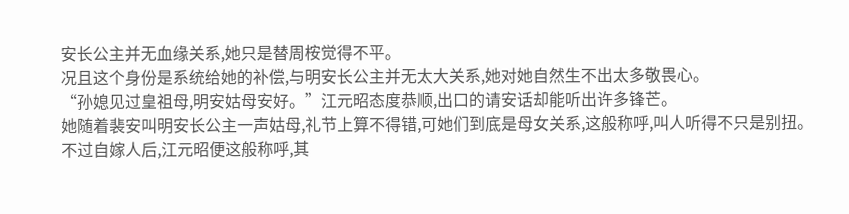安长公主并无血缘关系,她只是替周桉觉得不平。
况且这个身份是系统给她的补偿,与明安长公主并无太大关系,她对她自然生不出太多敬畏心。
“孙媳见过皇祖母,明安姑母安好。”江元昭态度恭顺,出口的请安话却能听出许多锋芒。
她随着裴安叫明安长公主一声姑母,礼节上算不得错,可她们到底是母女关系,这般称呼,叫人听得不只是别扭。
不过自嫁人后,江元昭便这般称呼,其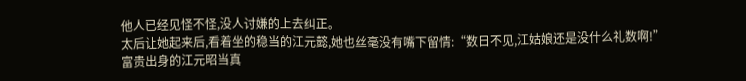他人已经见怪不怪,没人讨嫌的上去纠正。
太后让她起来后,看着坐的稳当的江元懿,她也丝毫没有嘴下留情:“数日不见,江姑娘还是没什么礼数啊!”
富贵出身的江元昭当真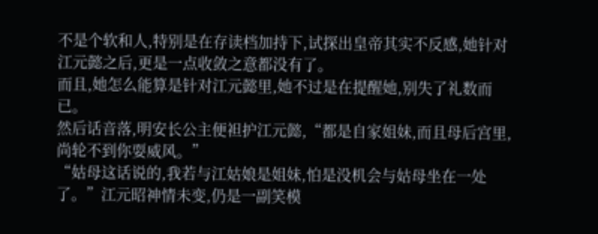不是个软和人,特别是在存读档加持下,试探出皇帝其实不反感,她针对江元懿之后,更是一点收敛之意都没有了。
而且,她怎么能算是针对江元懿里,她不过是在提醒她,别失了礼数而已。
然后话音落,明安长公主便袒护江元懿,“都是自家姐妹,而且母后宫里,尚轮不到你耍威风。”
“姑母这话说的,我若与江姑娘是姐妹,怕是没机会与姑母坐在一处了。”江元昭神情未变,仍是一副笑模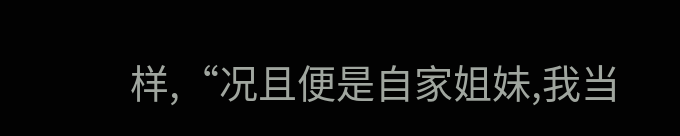样,“况且便是自家姐妹,我当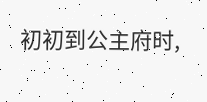初初到公主府时,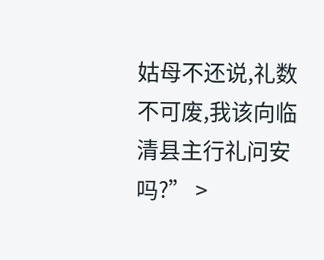姑母不还说,礼数不可废,我该向临清县主行礼问安吗?” >